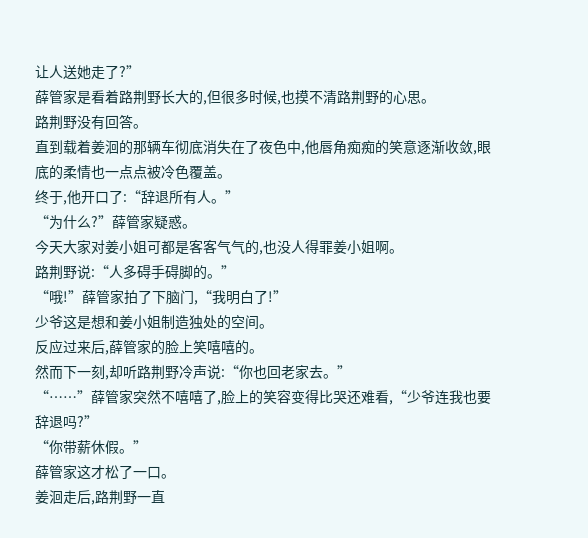让人送她走了?”
薛管家是看着路荆野长大的,但很多时候,也摸不清路荆野的心思。
路荆野没有回答。
直到载着姜洄的那辆车彻底消失在了夜色中,他唇角痴痴的笑意逐渐收敛,眼底的柔情也一点点被冷色覆盖。
终于,他开口了:“辞退所有人。”
“为什么?”薛管家疑惑。
今天大家对姜小姐可都是客客气气的,也没人得罪姜小姐啊。
路荆野说:“人多碍手碍脚的。”
“哦!”薛管家拍了下脑门,“我明白了!”
少爷这是想和姜小姐制造独处的空间。
反应过来后,薛管家的脸上笑嘻嘻的。
然而下一刻,却听路荆野冷声说:“你也回老家去。”
“……”薛管家突然不嘻嘻了,脸上的笑容变得比哭还难看,“少爷连我也要辞退吗?”
“你带薪休假。”
薛管家这才松了一口。
姜洄走后,路荆野一直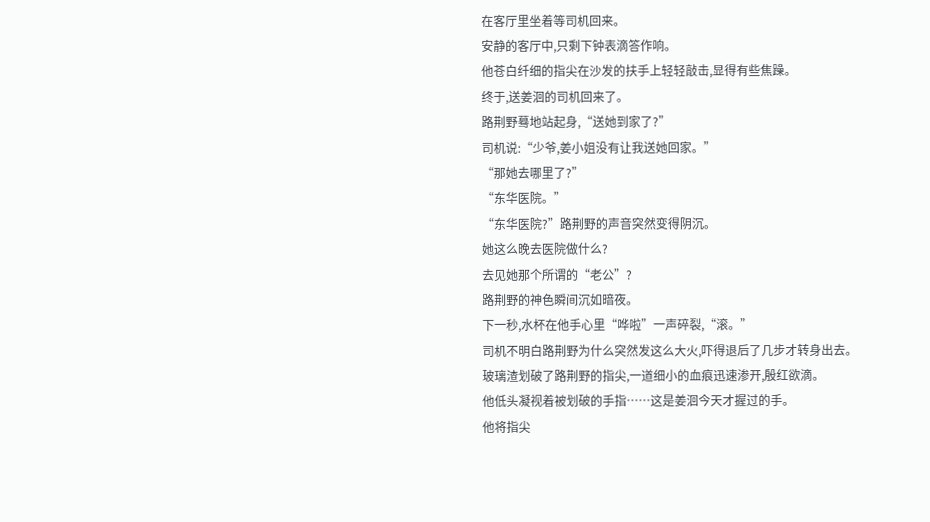在客厅里坐着等司机回来。
安静的客厅中,只剩下钟表滴答作响。
他苍白纤细的指尖在沙发的扶手上轻轻敲击,显得有些焦躁。
终于,送姜洄的司机回来了。
路荆野蓦地站起身,“送她到家了?”
司机说:“少爷,姜小姐没有让我送她回家。”
“那她去哪里了?”
“东华医院。”
“东华医院?”路荆野的声音突然变得阴沉。
她这么晚去医院做什么?
去见她那个所谓的“老公”?
路荆野的神色瞬间沉如暗夜。
下一秒,水杯在他手心里“哗啦”一声碎裂,“滚。”
司机不明白路荆野为什么突然发这么大火,吓得退后了几步才转身出去。
玻璃渣划破了路荆野的指尖,一道细小的血痕迅速渗开,殷红欲滴。
他低头凝视着被划破的手指……这是姜洄今天才握过的手。
他将指尖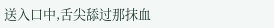送入口中,舌尖舔过那抹血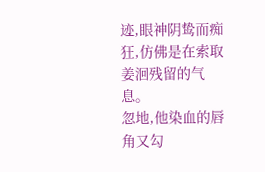迹,眼神阴鸷而痴狂,仿佛是在索取姜洄残留的气息。
忽地,他染血的唇角又勾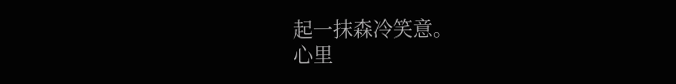起一抹森冷笑意。
心里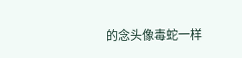的念头像毒蛇一样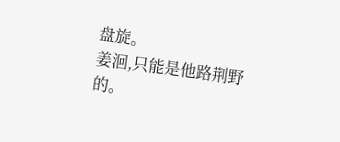盘旋。
姜洄,只能是他路荆野的。